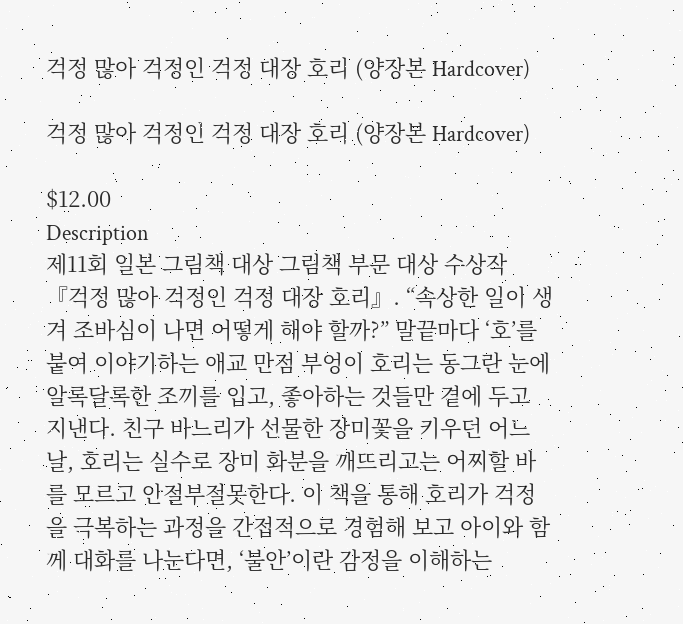걱정 많아 걱정인 걱정 대장 호리 (양장본 Hardcover)

걱정 많아 걱정인 걱정 대장 호리 (양장본 Hardcover)

$12.00
Description
제11회 일본 그림책 대상 그림책 부문 대상 수상작 『걱정 많아 걱정인 걱정 대장 호리』. “속상한 일이 생겨 조바심이 나면 어떻게 해야 할까?” 말끝마다 ‘호’를 붙여 이야기하는 애교 만점 부엉이 호리는 동그란 눈에 알록달록한 조끼를 입고, 좋아하는 것들만 곁에 두고 지낸다. 친구 바느리가 선물한 장미꽃을 키우던 어느 날, 호리는 실수로 장미 화분을 깨뜨리고는 어찌할 바를 모르고 안절부절못한다. 이 책을 통해 호리가 걱정을 극복하는 과정을 간접적으로 경험해 보고 아이와 함께 대화를 나눈다면, ‘불안’이란 감정을 이해하는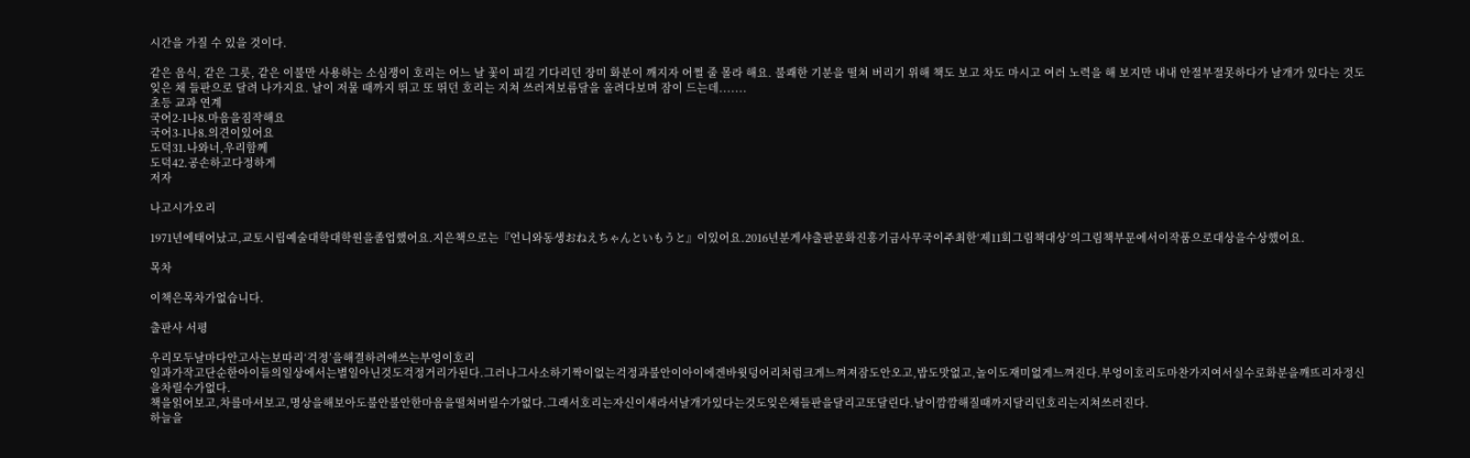시간을 가질 수 있을 것이다.

같은 음식, 같은 그릇, 같은 이불만 사용하는 소심쟁이 호리는 어느 날 꽃이 피길 기다리던 장미 화분이 깨지자 어쩔 줄 몰라 해요. 불쾌한 기분을 떨쳐 버리기 위해 책도 보고 차도 마시고 여러 노력을 해 보지만 내내 안절부절못하다가 날개가 있다는 것도잊은 채 들판으로 달려 나가지요. 날이 저물 때까지 뛰고 또 뛰던 호리는 지쳐 쓰러져보름달을 올려다보며 잠이 드는데.......
초등 교과 연계
국어2-1나8.마음을짐작해요
국어3-1나8.의견이있어요
도덕31.나와너,우리함께
도덕42.공손하고다정하게
저자

나고시가오리

1971년에태어났고,교토시립예술대학대학원을졸업했어요.지은책으로는『언니와동생おねえちゃんといもうと』이있어요.2016년분게샤출판문화진흥기금사무국이주최한‘제11회그림책대상’의그림책부문에서이작품으로대상을수상했어요.

목차

이책은목차가없습니다.

출판사 서평

우리모두날마다안고사는보따리‘걱정’을해결하려애쓰는부엉이호리
일과가작고단순한아이들의일상에서는별일아닌것도걱정거리가된다.그러나그사소하기짝이없는걱정과불안이아이에겐바윗덩어리처럼크게느껴져잠도안오고,밥도맛없고,놀이도재미없게느껴진다.부엉이호리도마찬가지여서실수로화분을깨뜨리자정신을차릴수가없다.
책을읽어보고,차를마셔보고,명상을해보아도불안불안한마음을떨쳐버릴수가없다.그래서호리는자신이새라서날개가있다는것도잊은채들판을달리고또달린다.날이깜깜해질때까지달리던호리는지쳐쓰러진다.
하늘을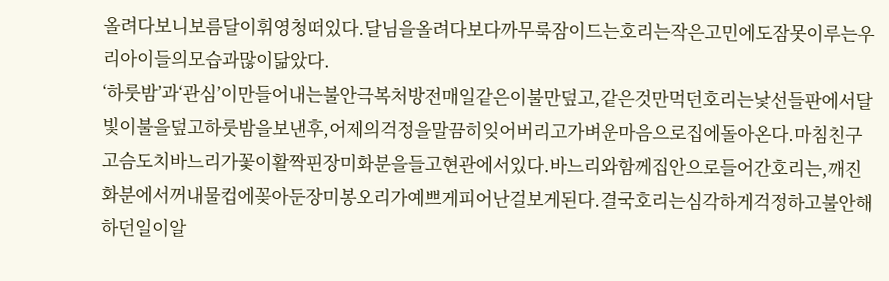올려다보니보름달이휘영청떠있다.달님을올려다보다까무룩잠이드는호리는작은고민에도잠못이루는우리아이들의모습과많이닮았다.
‘하룻밤’과‘관심’이만들어내는불안극복처방전매일같은이불만덮고,같은것만먹던호리는낯선들판에서달빛이불을덮고하룻밤을보낸후,어제의걱정을말끔히잊어버리고가벼운마음으로집에돌아온다.마침친구고슴도치바느리가꽃이활짝핀장미화분을들고현관에서있다.바느리와함께집안으로들어간호리는,깨진화분에서꺼내물컵에꽂아둔장미봉오리가예쁘게피어난걸보게된다.결국호리는심각하게걱정하고불안해하던일이알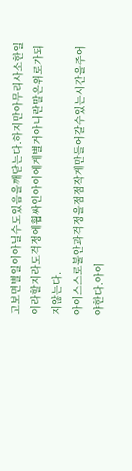고보면별일이아닐수도있음을깨닫는다.하지만아무리사소한일이라할지라도걱정에휩싸인아이에게별거아니란말은위로가되지않는다.
아이스스로불안과걱정을점점작게만들어갈수있는시간을주어야한다.아이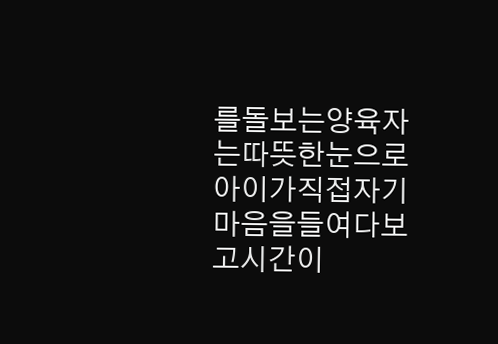를돌보는양육자는따뜻한눈으로아이가직접자기마음을들여다보고시간이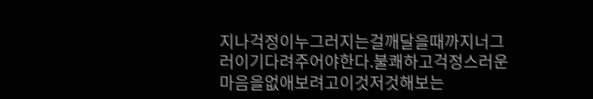지나걱정이누그러지는걸깨달을때까지너그러이기다려주어야한다.불쾌하고걱정스러운마음을없애보려고이것저것해보는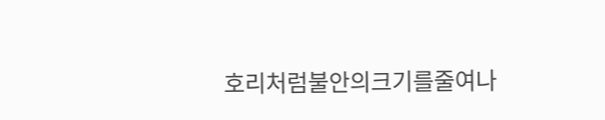호리처럼불안의크기를줄여나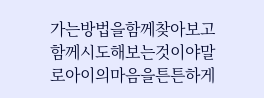가는방법을함께찾아보고함께시도해보는것이야말로아이의마음을튼튼하게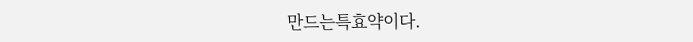만드는특효약이다.